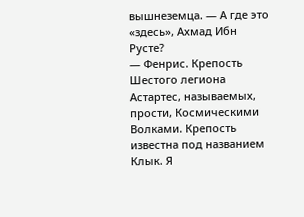вышнеземца. — А где это «здесь», Ахмад Ибн Русте?
— Фенрис. Крепость Шестого легиона Астартес, называемых, прости, Космическими Волками. Крепость известна под названием Клык. Я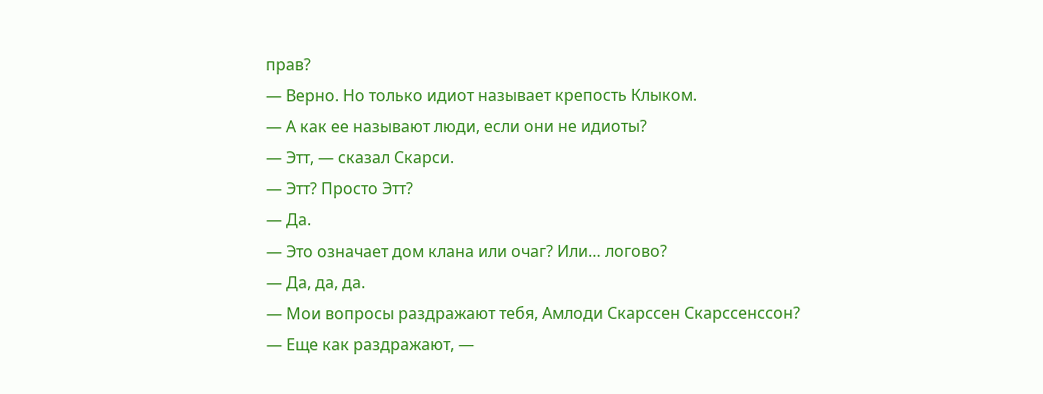прав?
— Верно. Но только идиот называет крепость Клыком.
— А как ее называют люди, если они не идиоты?
— Этт, — сказал Скарси.
— Этт? Просто Этт?
— Да.
— Это означает дом клана или очаг? Или… логово?
— Да, да, да.
— Мои вопросы раздражают тебя, Амлоди Скарссен Скарссенссон?
— Еще как раздражают, —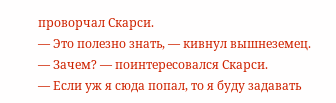проворчал Скарси.
— Это полезно знать, — кивнул вышнеземец.
— Зачем? — поинтересовался Скарси.
— Если уж я сюда попал, то я буду задавать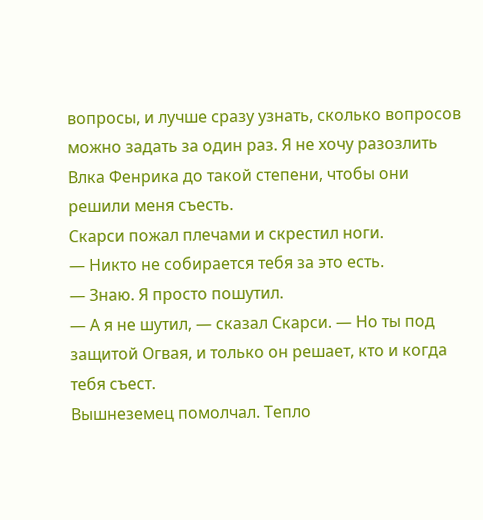вопросы, и лучше сразу узнать, сколько вопросов можно задать за один раз. Я не хочу разозлить Влка Фенрика до такой степени, чтобы они решили меня съесть.
Скарси пожал плечами и скрестил ноги.
— Никто не собирается тебя за это есть.
— Знаю. Я просто пошутил.
— А я не шутил, — сказал Скарси. — Но ты под защитой Огвая, и только он решает, кто и когда тебя съест.
Вышнеземец помолчал. Тепло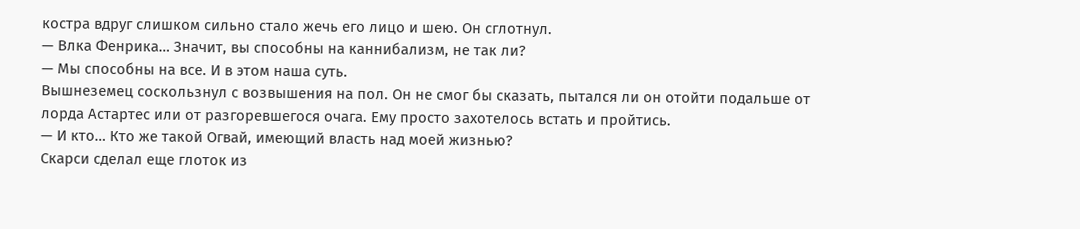костра вдруг слишком сильно стало жечь его лицо и шею. Он сглотнул.
— Влка Фенрика… Значит, вы способны на каннибализм, не так ли?
— Мы способны на все. И в этом наша суть.
Вышнеземец соскользнул с возвышения на пол. Он не смог бы сказать, пытался ли он отойти подальше от лорда Астартес или от разгоревшегося очага. Ему просто захотелось встать и пройтись.
— И кто… Кто же такой Огвай, имеющий власть над моей жизнью?
Скарси сделал еще глоток из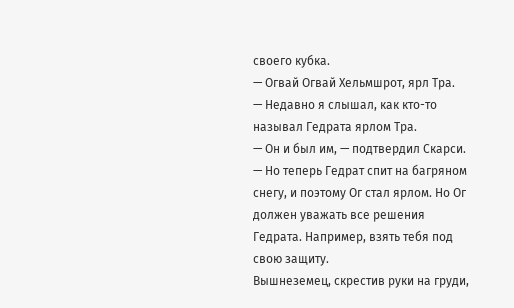своего кубка.
— Огвай Огвай Хельмшрот, ярл Тра.
— Недавно я слышал, как кто-то называл Гедрата ярлом Тра.
— Он и был им, — подтвердил Скарси. — Но теперь Гедрат спит на багряном снегу, и поэтому Ог стал ярлом. Но Ог должен уважать все решения Гедрата. Например, взять тебя под свою защиту.
Вышнеземец, скрестив руки на груди,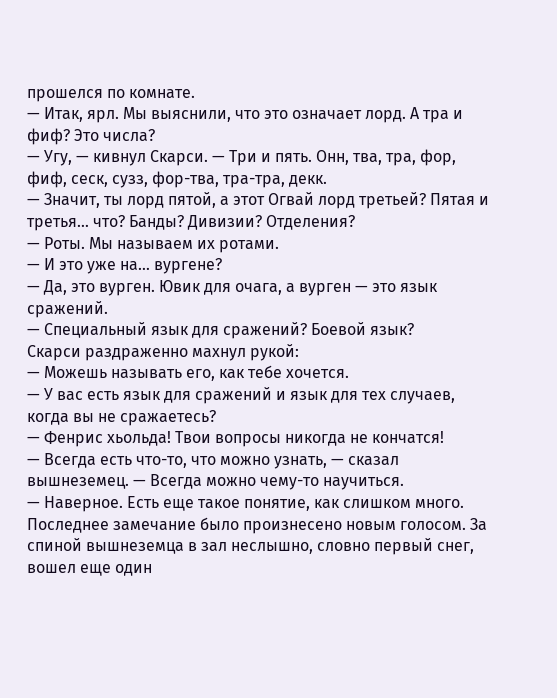прошелся по комнате.
— Итак, ярл. Мы выяснили, что это означает лорд. А тра и фиф? Это числа?
— Угу, — кивнул Скарси. — Три и пять. Онн, тва, тра, фор, фиф, сеск, сузз, фор-тва, тра-тра, декк.
— Значит, ты лорд пятой, а этот Огвай лорд третьей? Пятая и третья… что? Банды? Дивизии? Отделения?
— Роты. Мы называем их ротами.
— И это уже на… вургене?
— Да, это вурген. Ювик для очага, а вурген — это язык сражений.
— Специальный язык для сражений? Боевой язык?
Скарси раздраженно махнул рукой:
— Можешь называть его, как тебе хочется.
— У вас есть язык для сражений и язык для тех случаев, когда вы не сражаетесь?
— Фенрис хьольда! Твои вопросы никогда не кончатся!
— Всегда есть что-то, что можно узнать, — сказал вышнеземец. — Всегда можно чему-то научиться.
— Наверное. Есть еще такое понятие, как слишком много.
Последнее замечание было произнесено новым голосом. За спиной вышнеземца в зал неслышно, словно первый снег, вошел еще один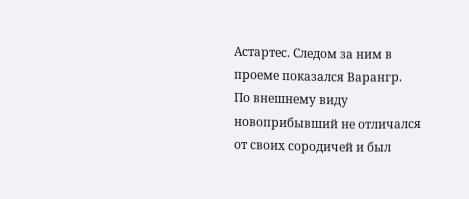Астартес. Следом за ним в проеме показался Варангр.
По внешнему виду новоприбывший не отличался от своих сородичей и был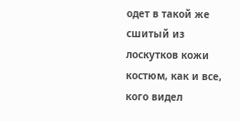одет в такой же сшитый из лоскутков кожи костюм, как и все, кого видел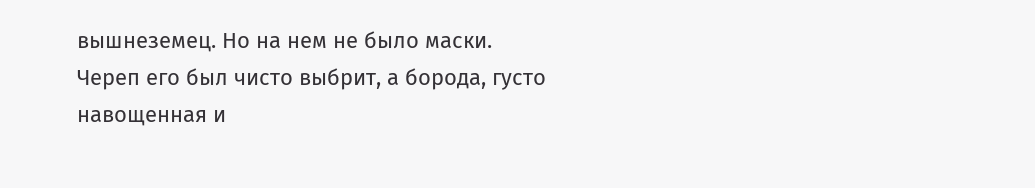вышнеземец. Но на нем не было маски.
Череп его был чисто выбрит, а борода, густо навощенная и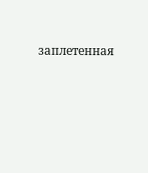заплетенная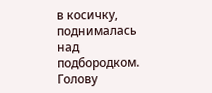в косичку, поднималась над подбородком. Голову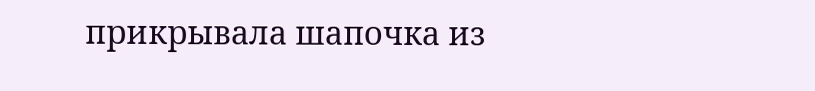прикрывала шапочка из